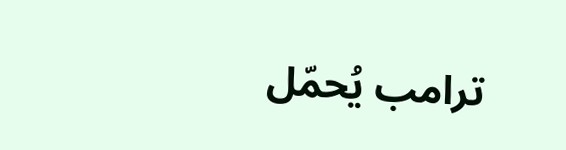ترامب يُحمّل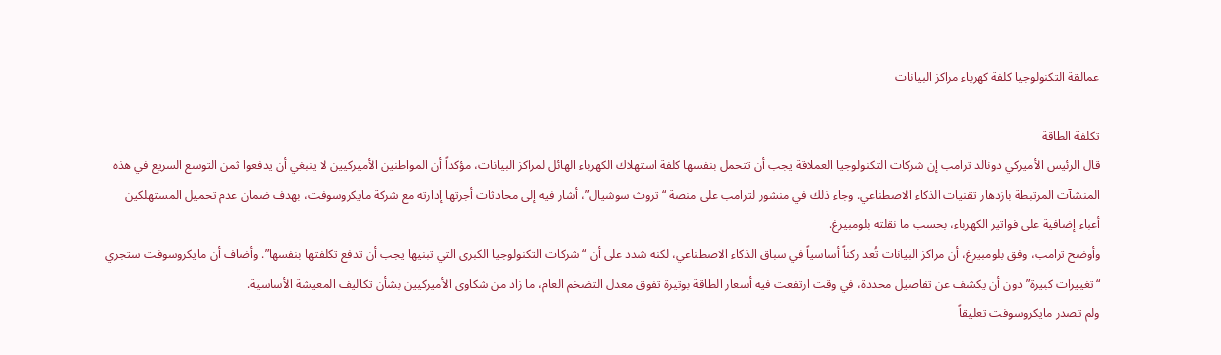عمالقة التكنولوجيا كلفة كهرباء مراكز البيانات

تكلفة الطاقة
قال الرئيس الأميركي دونالد ترامب إن شركات التكنولوجيا العملاقة يجب أن تتحمل بنفسها كلفة استهلاك الكهرباء الهائل لمراكز البيانات، مؤكداً أن المواطنين الأميركيين لا ينبغي أن يدفعوا ثمن التوسع السريع في هذه المنشآت المرتبطة بازدهار تقنيات الذكاء الاصطناعي. وجاء ذلك في منشور لترامب على منصة “تروث سوشيال”، أشار فيه إلى محادثات أجرتها إدارته مع شركة مايكروسوفت، بهدف ضمان عدم تحميل المستهلكين أعباء إضافية على فواتير الكهرباء، بحسب ما نقلته بلومبيرغ.
وأوضح ترامب، وفق بلومبيرغ، أن مراكز البيانات تُعد ركناً أساسياً في سباق الذكاء الاصطناعي، لكنه شدد على أن “شركات التكنولوجيا الكبرى التي تبنيها يجب أن تدفع تكلفتها بنفسها”. وأضاف أن مايكروسوفت ستجري “تغييرات كبيرة” دون أن يكشف عن تفاصيل محددة، في وقت ارتفعت فيه أسعار الطاقة بوتيرة تفوق معدل التضخم العام، ما زاد من شكاوى الأميركيين بشأن تكاليف المعيشة الأساسية.
ولم تصدر مايكروسوفت تعليقاً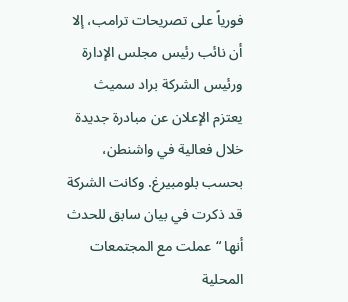فورياً على تصريحات ترامب، إلا أن نائب رئيس مجلس الإدارة ورئيس الشركة براد سميث يعتزم الإعلان عن مبادرة جديدة خلال فعالية في واشنطن، بحسب بلومبيرغ. وكانت الشركة قد ذكرت في بيان سابق للحدث أنها “عملت مع المجتمعات المحلية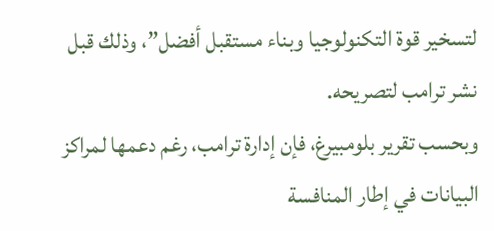لتسخير قوة التكنولوجيا وبناء مستقبل أفضل”، وذلك قبل نشر ترامب لتصريحه.
وبحسب تقرير بلومبيرغ، فإن إدارة ترامب، رغم دعمها لمراكز البيانات في إطار المنافسة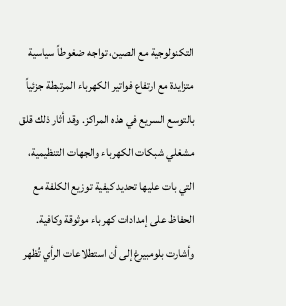التكنولوجية مع الصين، تواجه ضغوطاً سياسية متزايدة مع ارتفاع فواتير الكهرباء المرتبطة جزئياً بالتوسع السريع في هذه المراكز. وقد أثار ذلك قلق مشغلي شبكات الكهرباء والجهات التنظيمية، التي بات عليها تحديد كيفية توزيع الكلفة مع الحفاظ على إمدادات كهرباء موثوقة وكافية.
وأشارت بلومبيرغ إلى أن استطلاعات الرأي تُظهر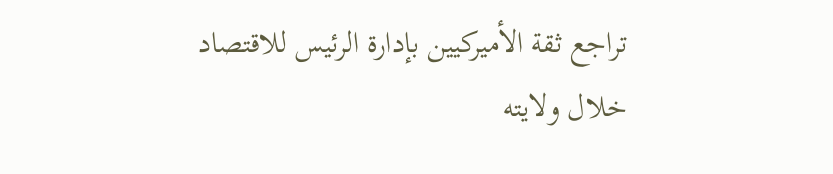تراجع ثقة الأميركيين بإدارة الرئيس للاقتصاد خلال ولايته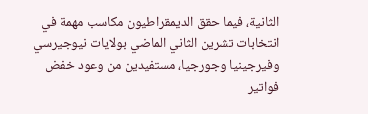الثانية، فيما حقق الديمقراطيون مكاسب مهمة في انتخابات تشرين الثاني الماضي بولايات نيوجيرسي وفيرجينيا وجورجيا، مستفيدين من وعود خفض فواتير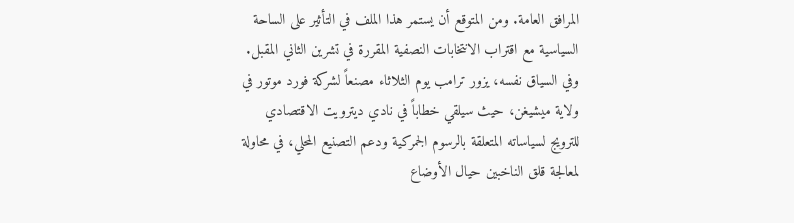المرافق العامة. ومن المتوقع أن يستمر هذا الملف في التأثير على الساحة السياسية مع اقتراب الانتخابات النصفية المقررة في تشرين الثاني المقبل.
وفي السياق نفسه، يزور ترامب يوم الثلاثاء مصنعاً لشركة فورد موتور في ولاية ميشيغن، حيث سيلقي خطاباً في نادي ديترويت الاقتصادي للترويج لسياساته المتعلقة بالرسوم الجمركية ودعم التصنيع المحلي، في محاولة لمعالجة قلق الناخبين حيال الأوضاع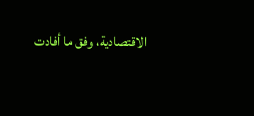الاقتصادية، وفق ما أفادت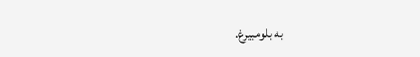به بلومبيرغ.